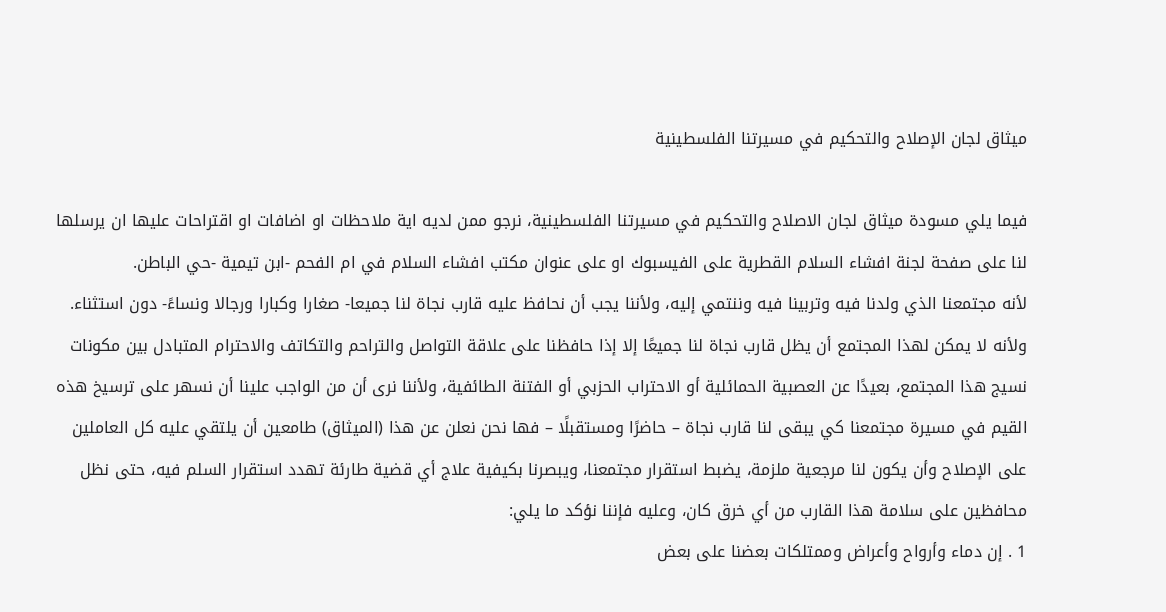ميثاق لجان الإصلاح والتحكيم في مسيرتنا الفلسطينية

فيما يلي مسودة ميثاق لجان الاصلاح والتحكيم في مسيرتنا الفلسطينية، نرجو ممن لديه اية ملاحظات او اضافات او اقتراحات عليها ان يرسلها لنا على صفحة لجنة افشاء السلام القطرية على الفيسبوك او على عنوان مكتب افشاء السلام في ام الفحم -ابن تيمية -حي الباطن.
لأنه مجتمعنا الذي ولدنا فيه وتربينا فيه وننتمي إليه، ولأننا يجب أن نحافظ عليه قارب نجاة لنا جميعا- صغارا وكبارا ورجالا ونساءً- دون استثناء. ولأنه لا يمكن لهذا المجتمع أن يظل قارب نجاة لنا جميعًا إلا إذا حافظنا على علاقة التواصل والتراحم والتكاتف والاحترام المتبادل بين مكونات نسيج هذا المجتمع، بعيدًا عن العصبية الحمائلية أو الاحتراب الحزبي أو الفتنة الطائفية، ولأننا نرى أن من الواجب علينا أن نسهر على ترسيخ هذه القيم في مسيرة مجتمعنا كي يبقى لنا قارب نجاة – حاضرًا ومستقبلًا – فها نحن نعلن عن هذا (الميثاق) طامعين أن يلتقي عليه كل العاملين على الإصلاح وأن يكون لنا مرجعية ملزمة، يضبط استقرار مجتمعنا، ويبصرنا بكيفية علاج أي قضية طارئة تهدد استقرار السلم فيه، حتى نظل محافظين على سلامة هذا القارب من أي خرق كان، وعليه فإننا نؤكد ما يلي:
1 . إن دماء وأرواح وأعراض وممتلكات بعضنا على بعض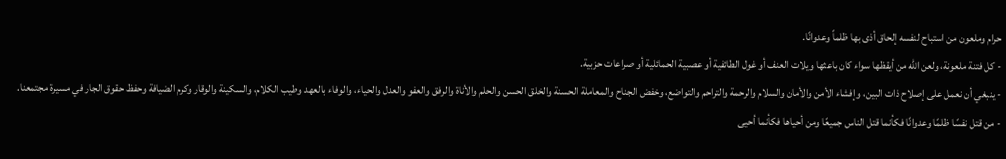حرام وملعون من استباح لنفسه إلحاق أذى بها ظلماً وعدوانًا.
- كل فتنة ملعونة، ولعن الله من أيقظها سواء كان باعثها ويلات العنف أو غول الطائفية أو عصبية الحمائلية أو صراعات حزبية.
- ينبغي أن نعمل على إصلاح ذات البين، وإفشاء الأمن والأمان والسلام والرحمة والتراحم والتواضع، وخفض الجناح والمعاملة الحسنة والخلق الحسن والحلم والأناة والرفق والعفو والعدل والحياء، والوفاء بالعهد وطيب الكلام، والسكينة والوقار وكرم الضيافة وحفظ حقوق الجار في مسيرة مجتمعنا.
- من قتل نفسًا ظلمًا وعدوانًا فكأنما قتل الناس جميعًا ومن أحياها فكأنما أحيى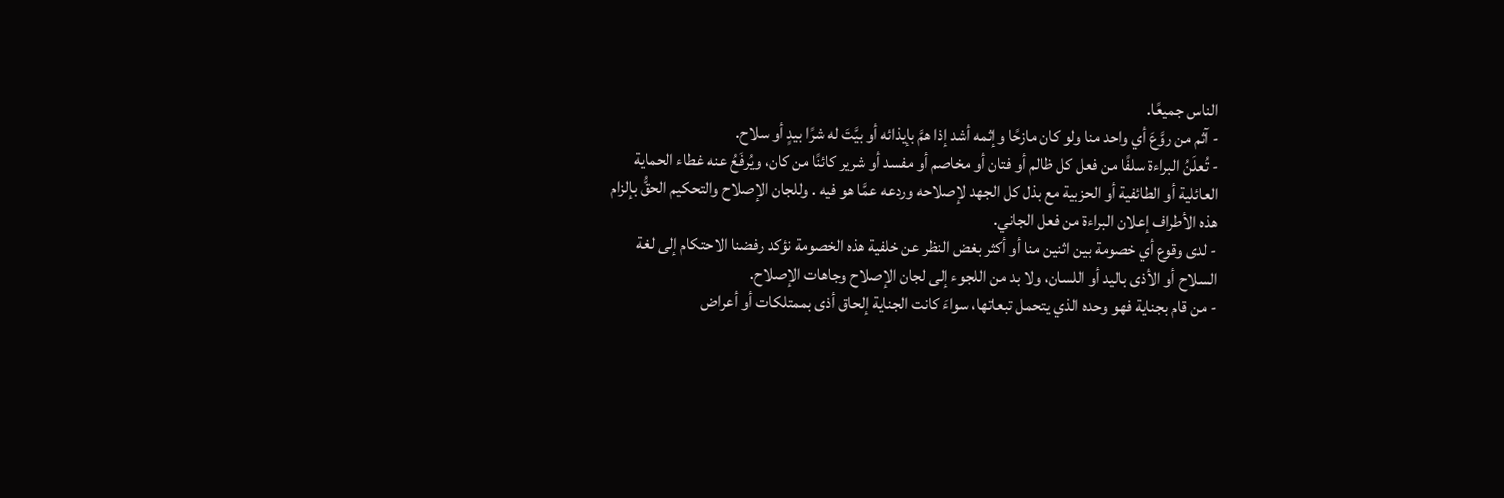الناس جميعًا.
- آثم من روَّعَ أي واحد منا ولو كان مازحًا وإثمه أشد إذا همَّ بإيذائه أو بيَّتَ له شرًا بيدٍ أو سلاح.
- تُعلَنُ البراءة سلفًا من فعل كل ظالم أو فتان أو مخاصم أو مفسد أو شرير كائنًا من كان، ويُرفَعُ عنه غطاء الحماية العائلية أو الطائفية أو الحزبية مع بذل كل الجهد لإصلاحه وردعه عمَّا هو فيه . وللجان الإصلاح والتحكيم الحقُّ بإلزام هذه الأطراف إعلان البراءة من فعل الجاني.
- لدى وقوع أي خصومة بين اثنين منا أو أكثر بغض النظر عن خلفية هذه الخصومة نؤكد رفضنا الاحتكام إلى لغة السلاح أو الأذى باليد أو اللسان، ولا بد من اللجوء إلى لجان الإصلاح وجاهات الإصلاح.
- من قام بجناية فهو وحده الذي يتحمل تبعاتها، سواءَ كانت الجناية إلحاق أذى بممتلكات أو أعراض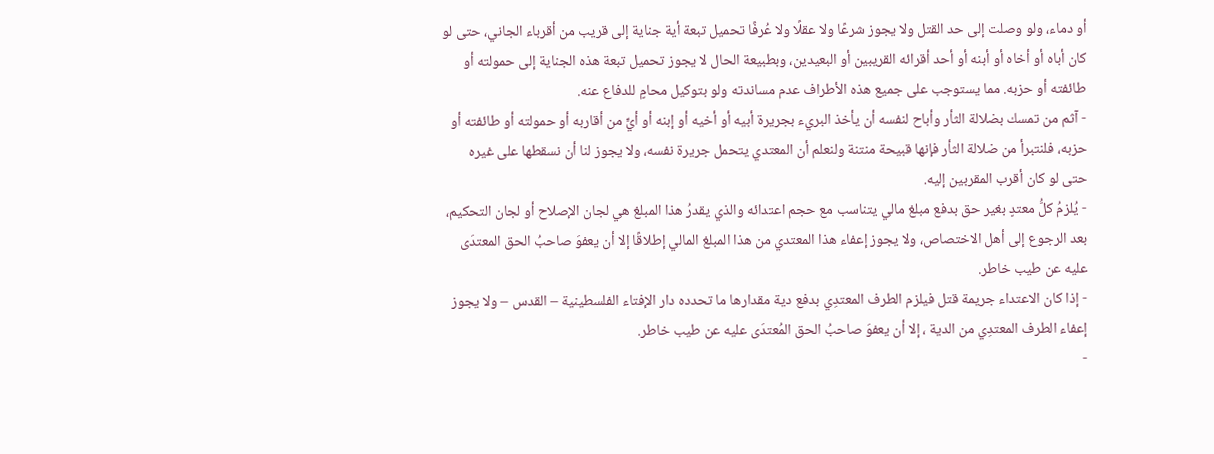أو دماء، ولو وصلت إلى حد القتل ولا يجوز شرعًا ولا عقلًا ولا عُرفًا تحميل تبعة أية جناية إلى قريب من أقرباء الجاني، حتى لو كان أباه أو أخاه أو أبنه أو أحد أقرائه القريبين أو البعيدين، وبطبيعة الحال لا يجوز تحميل تبعة هذه الجناية إلى حمولته أو طائفته أو حزبه. مما يستوجب على جميع هذه الأطراف عدم مساندته ولو بتوكيل محامٍ للدفاع عنه.
- آثم من تمسك بضلالة الثأر وأباح لنفسه أن يأخذ البريء بجريرة أبيه أو أخيه أو إبنه أو أيٍّ من أقاربه أو حمولته أو طائفته أو حزبه، فلنتبرأ من ضلالة الثأر فإنها قبيحة منتنة ولنعلم أن المعتدي يتحمل جريرة نفسه، ولا يجوز لنا أن نسقطها على غيره حتى لو كان أقرب المقربين إليه.
- يُلزمُ كلُّ معتدٍ بغير حق بدفع مبلغ مالي يتناسب مع حجم اعتدائه والذي يقدرُ هذا المبلغ هي لجان الإصلاح أو لجان التحكيم، بعد الرجوع إلى أهل الاختصاص، ولا يجوز إعفاء هذا المعتدي من هذا المبلغ المالي إطلاقًا إلا أن يعفوَ صاحبُ الحق المعتدَى عليه عن طيب خاطر.
- إذا كان الاعتداء جريمة قتل فيلزم الطرف المعتدِي بدفع دية مقدارها ما تحدده دار الإفتاء الفلسطينية – القدس – ولا يجوز إعفاء الطرف المعتدِي من الدية ، إلا أن يعفوَ صاحبُ الحق المُعتدَى عليه عن طيب خاطر.
-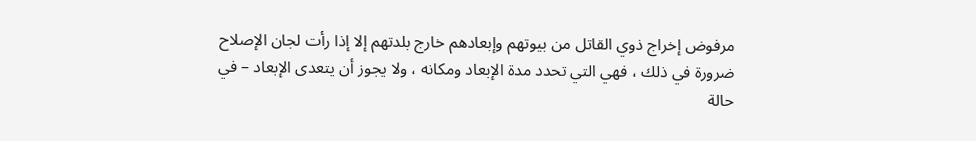مرفوض إخراج ذوي القاتل من بيوتهم وإبعادهم خارج بلدتهم إلا إذا رأت لجان الإصلاح ضرورة في ذلك ، فهي التي تحدد مدة الإبعاد ومكانه ، ولا يجوز أن يتعدى الإبعاد – في حالة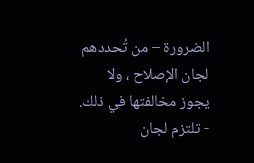الضرورة – من تُحددهم لجان الإصلاح ، ولا يجوز مخالفتها في ذلك.
- تلتزم لجان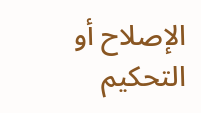الإصلاح أو التحكيم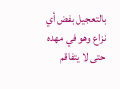بالتعجيل بفض أي نزاع وهو في مهده حتى لا يتفاقم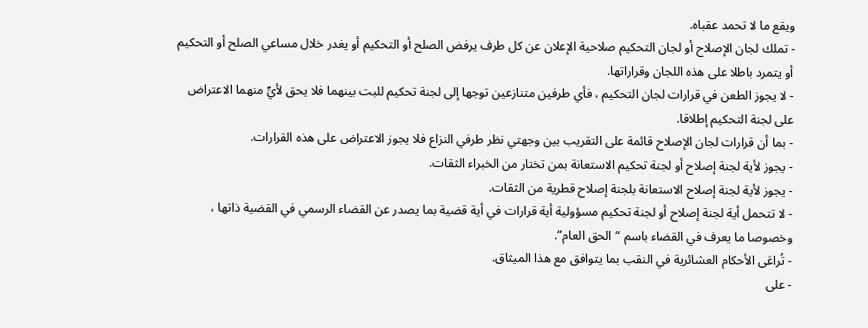ويقع ما لا تحمد عقباه.
- تملك لجان الإصلاح أو لجان التحكيم صلاحية الإعلان عن كل طرف يرفض الصلح أو التحكيم أو يغدر خلال مساعي الصلح أو التحكيم أو يتمرد باطلا على هذه اللجان وقراراتها.
- لا يجوز الطعن في قرارات لجان التحكيم ، فأي طرفين متنازعين توجها إلى لجنة تحكيم للبت بينهما فلا يحق لأيٍّ منهما الاعتراض على لجنة التحكيم إطلاقا.
- بما أن قرارات لجان الإصلاح قائمة على التقريب بين وجهتي نظر طرفي النزاع فلا يجوز الاعتراض على هذه القرارات.
- يجوز لأية لجنة إصلاح أو لجنة تحكيم الاستعانة بمن تختار من الخبراء الثقات.
- يجوز لأية لجنة إصلاح الاستعانة بلجنة إصلاح قطرية من الثقات.
- لا تتحمل أية لجنة إصلاح أو لجنة تحكيم مسؤولية أية قرارات في أية قضية بما يصدر عن القضاء الرسمي في القضية ذاتها ، وخصوصا ما يعرف في القضاء باسم “الحق العام”.
- تُراعَى الأحكام العشائرية في النقب بما يتوافق مع هذا الميثاق.
- على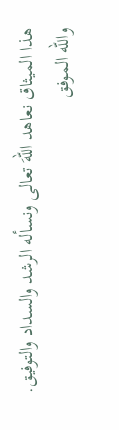هذا الميثاق نعاهد اللهَ تعالى ونسأله الرشد والسداد والتوفيق.
والله الموفق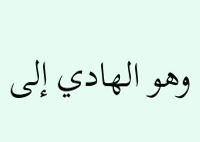وهو الهادي إلى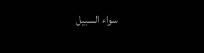سواء السبيل